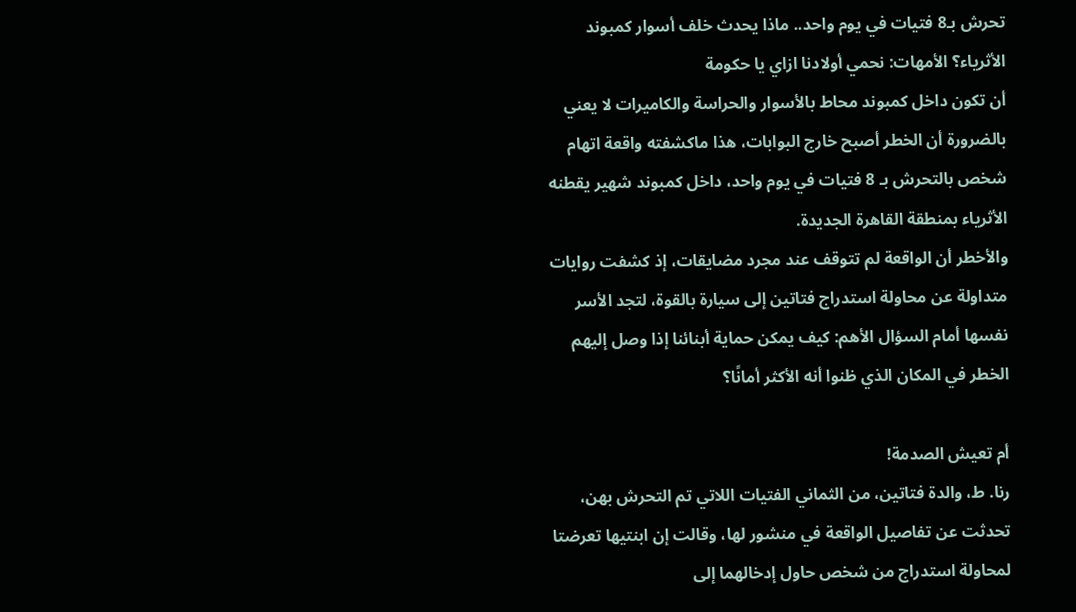تحرش بـ8 فتيات في يوم واحد.. ماذا يحدث خلف أسوار كمبوند الأثرياء؟ الأمهات: نحمي أولادنا ازاي يا حكومة
أن تكون داخل كمبوند محاط بالأسوار والحراسة والكاميرات لا يعني بالضرورة أن الخطر أصبح خارج البوابات، هذا ماكشفته واقعة اتهام شخص بالتحرش بـ 8 فتيات في يوم واحد، داخل كمبوند شهير يقطنه الأثرياء بمنطقة القاهرة الجديدة.
والأخطر أن الواقعة لم تتوقف عند مجرد مضايقات، إذ كشفت روايات متداولة عن محاولة استدراج فتاتين إلى سيارة بالقوة، لتجد الأسر نفسها أمام السؤال الأهم: كيف يمكن حماية أبنائنا إذا وصل إليهم الخطر في المكان الذي ظنوا أنه الأكثر أمانًا؟

أم تعيش الصدمة!
رنا. ط، والدة فتاتين، من الثماني الفتيات اللاتي تم التحرش بهن، تحدثت عن تفاصيل الواقعة في منشور لها، وقالت إن ابنتيها تعرضتا لمحاولة استدراج من شخص حاول إدخالهما إلى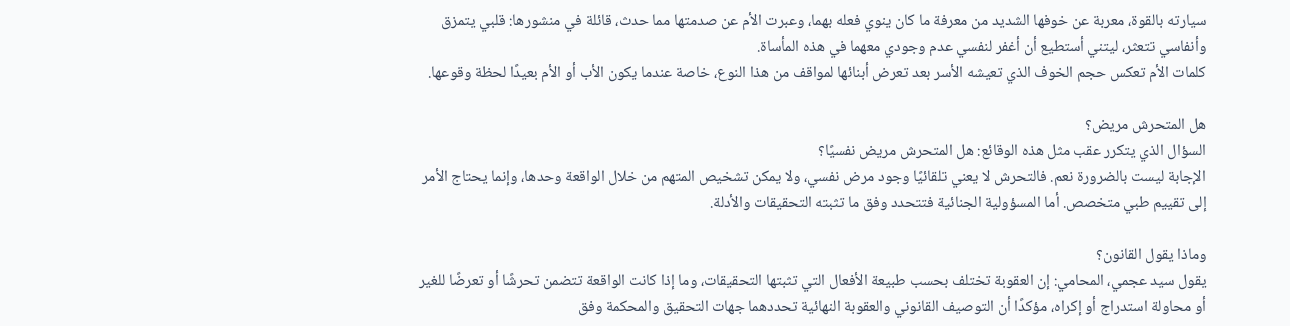سيارته بالقوة، معربة عن خوفها الشديد من معرفة ما كان ينوي فعله بهما، وعبرت الأم عن صدمتها مما حدث، قائلة في منشورها: قلبي يتمزق وأنفاسي تتعثر، ليتني أستطيع أن أغفر لنفسي عدم وجودي معهما في هذه المأساة.
كلمات الأم تعكس حجم الخوف الذي تعيشه الأسر بعد تعرض أبنائها لمواقف من هذا النوع، خاصة عندما يكون الأب أو الأم بعيدًا لحظة وقوعها.

هل المتحرش مريض؟
السؤال الذي يتكرر عقب مثل هذه الوقائع: هل المتحرش مريض نفسيًا؟
الإجابة ليست بالضرورة نعم. فالتحرش لا يعني تلقائيًا وجود مرض نفسي، ولا يمكن تشخيص المتهم من خلال الواقعة وحدها، وإنما يحتاج الأمر إلى تقييم طبي متخصص. أما المسؤولية الجنائية فتتحدد وفق ما تثبته التحقيقات والأدلة.

وماذا يقول القانون؟
يقول سيد عجمي، المحامي: إن العقوبة تختلف بحسب طبيعة الأفعال التي تثبتها التحقيقات، وما إذا كانت الواقعة تتضمن تحرشًا أو تعرضًا للغير أو محاولة استدراج أو إكراه، مؤكدًا أن التوصيف القانوني والعقوبة النهائية تحددهما جهات التحقيق والمحكمة وفق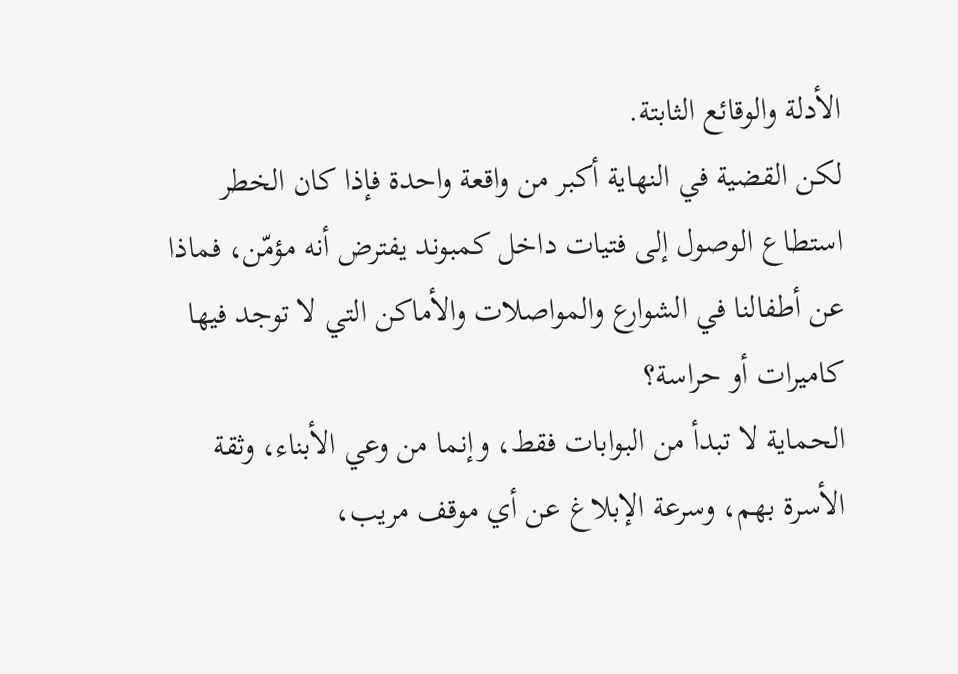الأدلة والوقائع الثابتة.
لكن القضية في النهاية أكبر من واقعة واحدة فإذا كان الخطر استطاع الوصول إلى فتيات داخل كمبوند يفترض أنه مؤمّن، فماذا عن أطفالنا في الشوارع والمواصلات والأماكن التي لا توجد فيها كاميرات أو حراسة؟
الحماية لا تبدأ من البوابات فقط، وإنما من وعي الأبناء، وثقة الأسرة بهم، وسرعة الإبلاغ عن أي موقف مريب،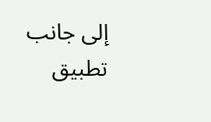إلى جانب تطبيق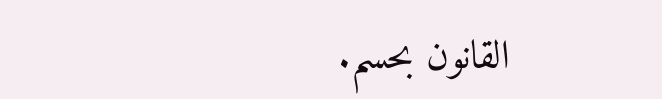القانون بحسم.